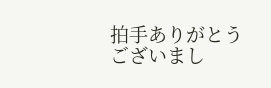拍手ありがとうございまし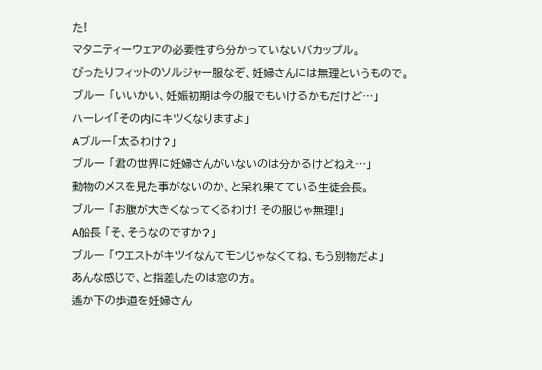た!
マタニティーウェアの必要性すら分かっていないバカップル。
ぴったりフィットのソルジャー服なぞ、妊婦さんには無理というもので。
ブルー 「いいかい、妊娠初期は今の服でもいけるかもだけど…」
ハーレイ「その内にキツくなりますよ」
Aブルー「太るわけ?」
ブルー 「君の世界に妊婦さんがいないのは分かるけどねえ…」
動物のメスを見た事がないのか、と呆れ果てている生徒会長。
ブルー 「お腹が大きくなってくるわけ! その服じゃ無理!」
A船長 「そ、そうなのですか?」
ブルー 「ウエストがキツイなんてモンじゃなくてね、もう別物だよ」
あんな感じで、と指差したのは窓の方。
遙か下の歩道を妊婦さん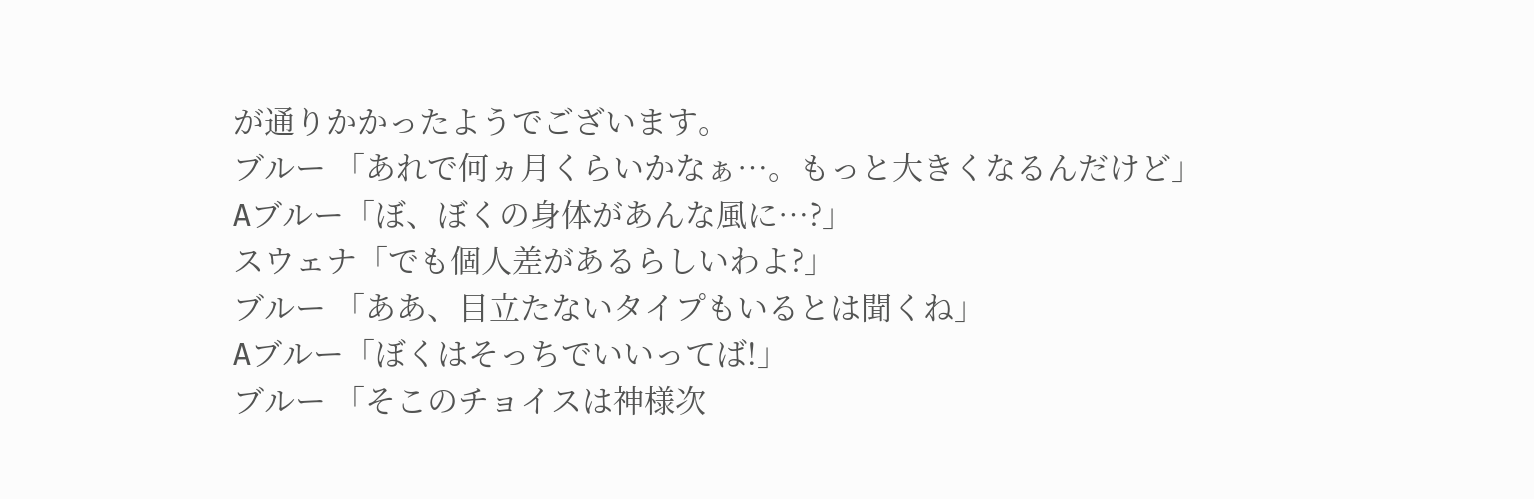が通りかかったようでございます。
ブルー 「あれで何ヵ月くらいかなぁ…。もっと大きくなるんだけど」
Aブルー「ぼ、ぼくの身体があんな風に…?」
スウェナ「でも個人差があるらしいわよ?」
ブルー 「ああ、目立たないタイプもいるとは聞くね」
Aブルー「ぼくはそっちでいいってば!」
ブルー 「そこのチョイスは神様次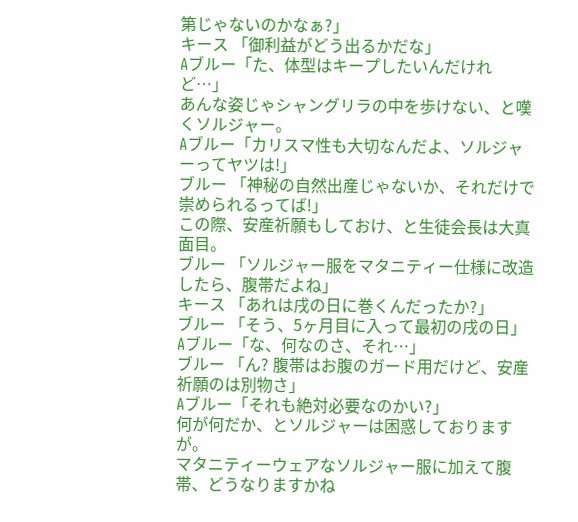第じゃないのかなぁ?」
キース 「御利益がどう出るかだな」
Aブルー「た、体型はキープしたいんだけれど…」
あんな姿じゃシャングリラの中を歩けない、と嘆くソルジャー。
Aブルー「カリスマ性も大切なんだよ、ソルジャーってヤツは!」
ブルー 「神秘の自然出産じゃないか、それだけで崇められるってば!」
この際、安産祈願もしておけ、と生徒会長は大真面目。
ブルー 「ソルジャー服をマタニティー仕様に改造したら、腹帯だよね」
キース 「あれは戌の日に巻くんだったか?」
ブルー 「そう、5ヶ月目に入って最初の戌の日」
Aブルー「な、何なのさ、それ…」
ブルー 「ん? 腹帯はお腹のガード用だけど、安産祈願のは別物さ」
Aブルー「それも絶対必要なのかい?」
何が何だか、とソルジャーは困惑しておりますが。
マタニティーウェアなソルジャー服に加えて腹帯、どうなりますかね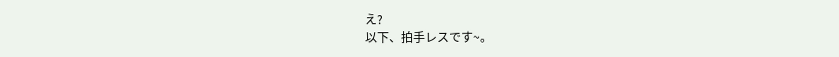え?
以下、拍手レスです~。